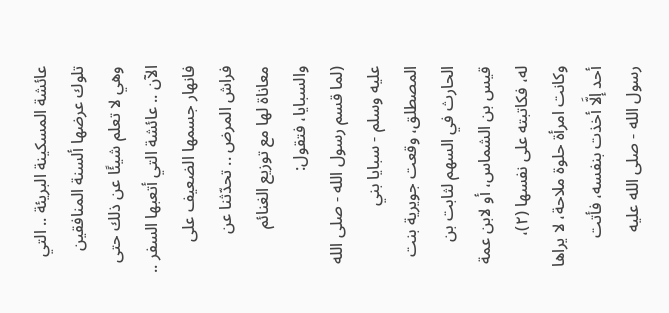عائشة المسكينة البريئة .. التي تلوك عرضها ألسنة المنافقين وهي لا تعلم شيئًا عن ذلك حتى الآن .. عائشة التي أتعبها السفر .. فانهار جسمها الضعيف على فراش المرض .. تحدّثنا عن معاناة لها مع توزيع الغنائم والسبايا، فتقول:
(لما قسم رسول الله - صلى الله عليه وسلم - سبايا بني المصطلق، وقعت جويرية بنت الحارث في السهم لثابت بن قيس بن الشماس، أو لابن عمة له، فكاتبته على نفسها (٢)، وكانت امرأة حلوة ملاحة، لا يراها أحد إلَّا أخذت بنفسه، فأتت رسول الله - صلى الله عليه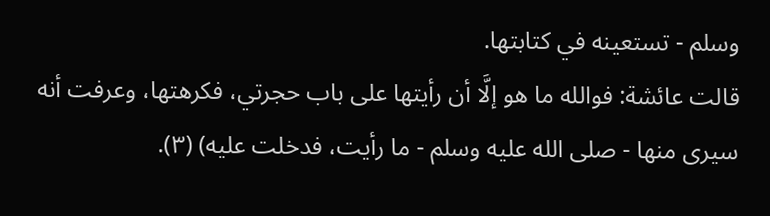وسلم - تستعينه في كتابتها.
قالت عائشة: فوالله ما هو إلَّا أن رأيتها على باب حجرتي، فكرهتها، وعرفت أنه سيرى منها - صلى الله عليه وسلم - ما رأيت، فدخلت عليه) (٣).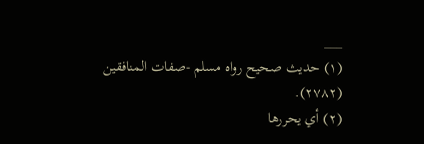___
(١) حديث صحيح رواه مسلم -صفات المنافقين (٢٧٨٢).
(٢) أي يحررها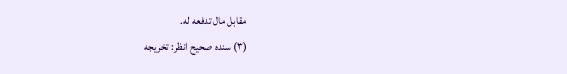مقابل مال تدفعه له.
(٣) سنده صحيح انظر: تخريجه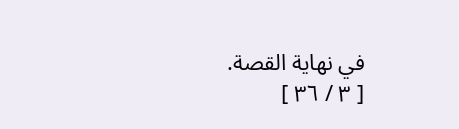في نهاية القصة.
[ ٣ / ٣٦ ]